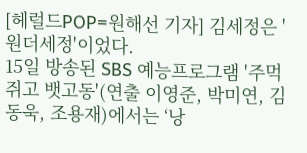[헤럴드POP=원해선 기자] 김세정은 '원더세정'이었다.
15일 방송된 SBS 예능프로그램 '주먹쥐고 뱃고동'(연출 이영준, 박미연, 김동욱, 조용재)에서는 ‘낭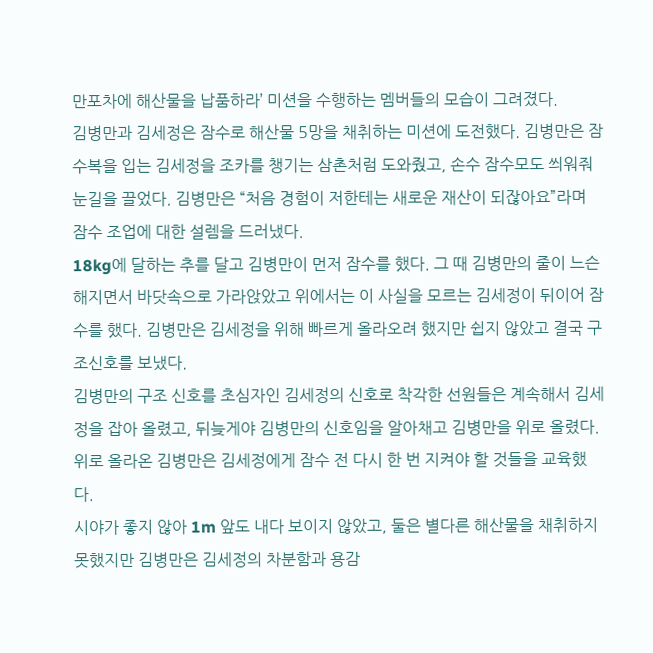만포차에 해산물을 납품하라’ 미션을 수행하는 멤버들의 모습이 그려졌다.
김병만과 김세정은 잠수로 해산물 5망을 채취하는 미션에 도전했다. 김병만은 잠수복을 입는 김세정을 조카를 챙기는 삼촌처럼 도와줬고, 손수 잠수모도 씌워줘 눈길을 끌었다. 김병만은 “처음 경험이 저한테는 새로운 재산이 되잖아요”라며 잠수 조업에 대한 설렘을 드러냈다.
18kg에 달하는 추를 달고 김병만이 먼저 잠수를 했다. 그 때 김병만의 줄이 느슨해지면서 바닷속으로 가라앉았고 위에서는 이 사실을 모르는 김세정이 뒤이어 잠수를 했다. 김병만은 김세정을 위해 빠르게 올라오려 했지만 쉽지 않았고 결국 구조신호를 보냈다.
김병만의 구조 신호를 초심자인 김세정의 신호로 착각한 선원들은 계속해서 김세정을 잡아 올렸고, 뒤늦게야 김병만의 신호임을 알아채고 김병만을 위로 올렸다. 위로 올라온 김병만은 김세정에게 잠수 전 다시 한 번 지켜야 할 것들을 교육했다.
시야가 좋지 않아 1m 앞도 내다 보이지 않았고, 둘은 별다른 해산물을 채취하지 못했지만 김병만은 김세정의 차분함과 용감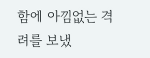함에 아낌없는 격려를 보냈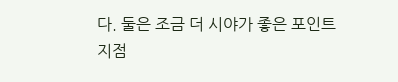다. 둘은 조금 더 시야가 좋은 포인트 지점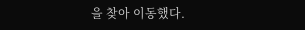을 찾아 이동했다.